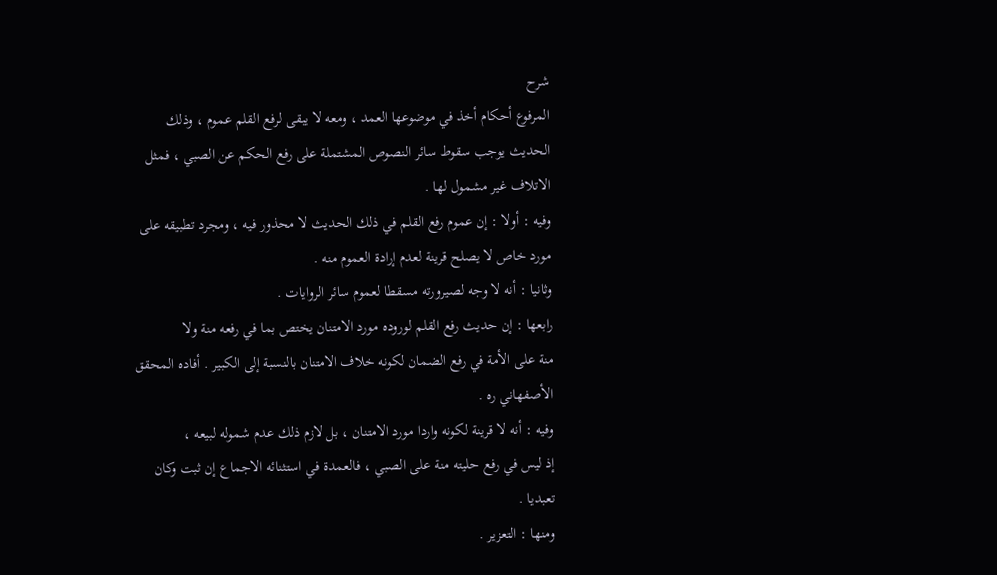شرح
المرفوع أحكام أخذ في موضوعها العمد ، ومعه لا يبقى لرفع القلم عموم ، وذلك
الحديث يوجب سقوط سائر النصوص المشتملة على رفع الحكم عن الصبي ، فمثل
الاتلاف غير مشمول لها .
وفيه : أولا : إن عموم رفع القلم في ذلك الحديث لا محذور فيه ، ومجرد تطبيقه على
مورد خاص لا يصلح قرينة لعدم إرادة العموم منه .
وثانيا : أنه لا وجه لصيرورته مسقطا لعموم سائر الروايات .
رابعها : إن حديث رفع القلم لوروده مورد الامتنان يختص بما في رفعه منة ولا
منة على الأمة في رفع الضمان لكونه خلاف الامتنان بالنسبة إلى الكبير . أفاده المحقق
الأصفهاني ره .
وفيه : أنه لا قرينة لكونه واردا مورد الامتنان ، بل لازم ذلك عدم شموله لبيعه ،
إذ ليس في رفع حليته منة على الصبي ، فالعمدة في استثنائه الاجماع إن ثبت وكان
تعبديا .
ومنها : التعزير .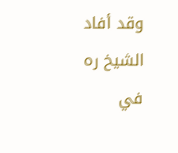وقد أفاد الشيخ ره في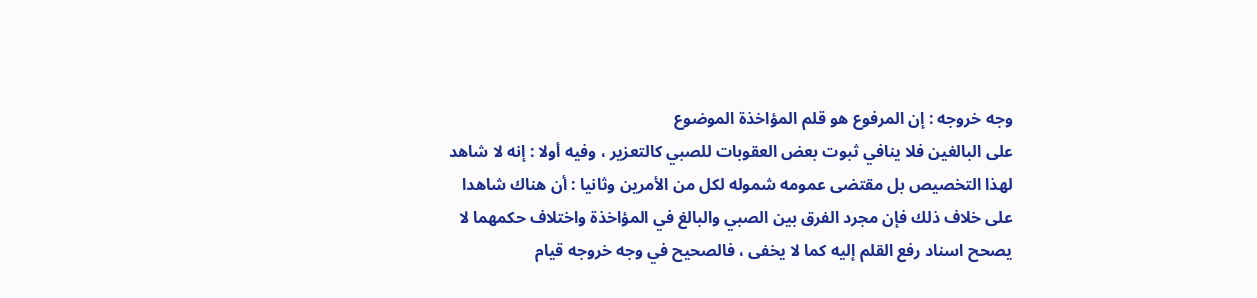وجه خروجه : إن المرفوع هو قلم المؤاخذة الموضوع
على البالغين فلا ينافي ثبوت بعض العقوبات للصبي كالتعزير ، وفيه أولا : إنه لا شاهد
لهذا التخصيص بل مقتضى عمومه شموله لكل من الأمرين وثانيا : أن هناك شاهدا
على خلاف ذلك فإن مجرد الفرق بين الصبي والبالغ في المؤاخذة واختلاف حكمهما لا
يصحح اسناد رفع القلم إليه كما لا يخفى ، فالصحيح في وجه خروجه قيام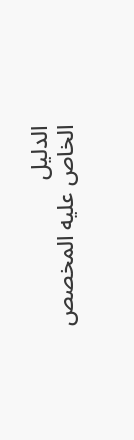الدليل
الخاص عليه المخصص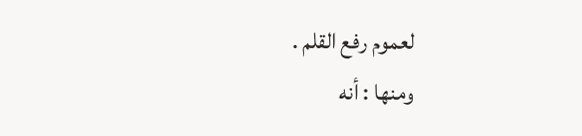لعموم رفع القلم .
ومنها : أنه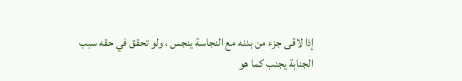إذا لاقى جزء من بدنه مع النجاسة ينجس ، ولو تحقق في حقه سبب
الجنابة يجنب كما هو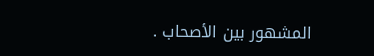المشهور بين الأصحاب .